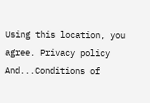Using this location, you agree. Privacy policy And...Conditions of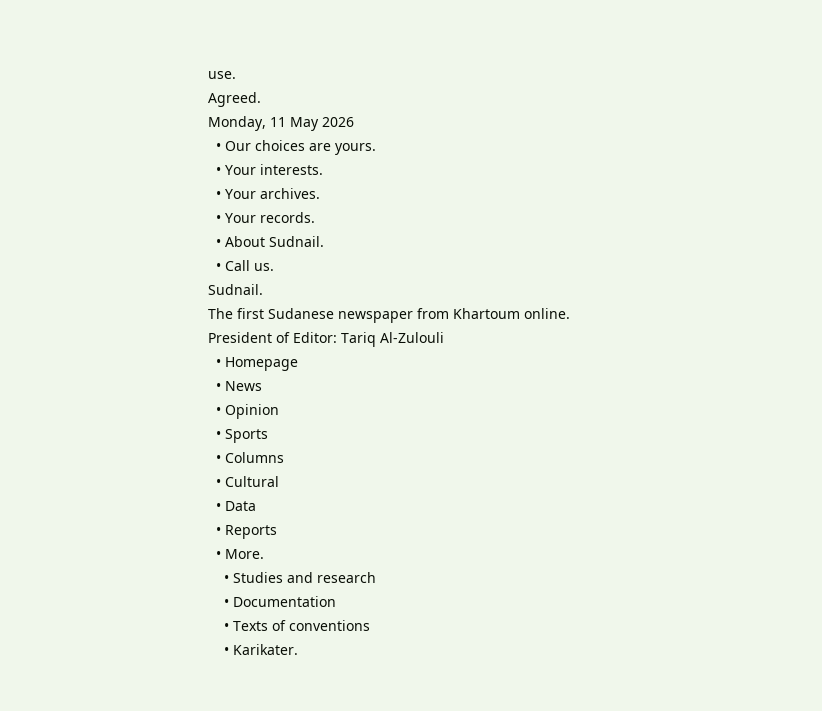use.
Agreed.
Monday, 11 May 2026
  • Our choices are yours.
  • Your interests.
  • Your archives.
  • Your records.
  • About Sudnail.
  • Call us.
Sudnail.
The first Sudanese newspaper from Khartoum online.
President of Editor: Tariq Al-Zulouli
  • Homepage
  • News
  • Opinion
  • Sports
  • Columns
  • Cultural
  • Data
  • Reports
  • More.
    • Studies and research
    • Documentation
    • Texts of conventions
    • Karikater.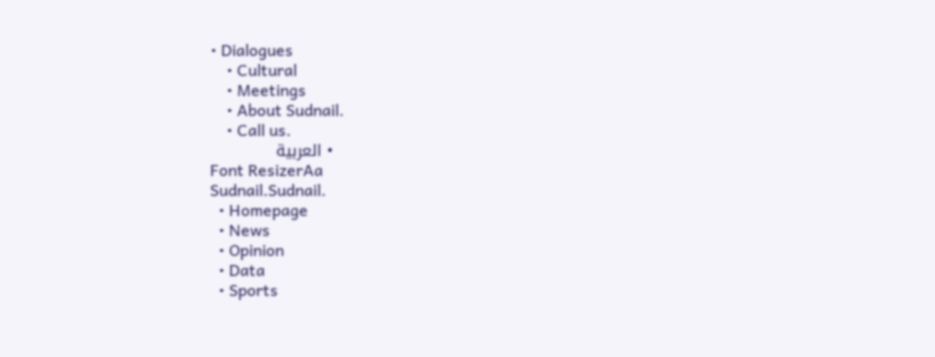• Dialogues
    • Cultural
    • Meetings
    • About Sudnail.
    • Call us.
  • العربية
Font ResizerAa
Sudnail.Sudnail.
  • Homepage
  • News
  • Opinion
  • Data
  • Sports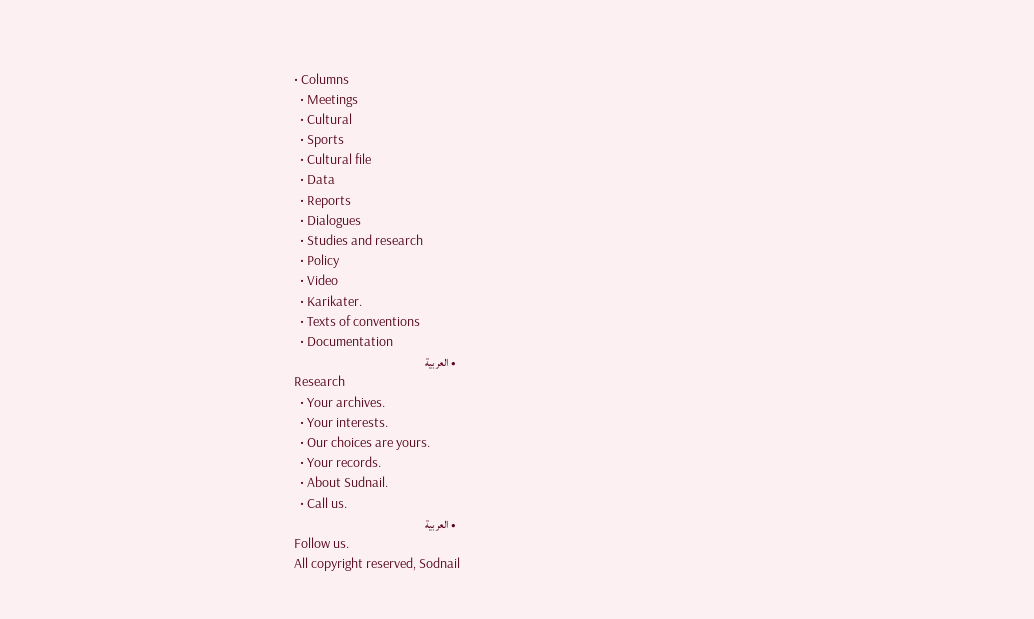• Columns
  • Meetings
  • Cultural
  • Sports
  • Cultural file
  • Data
  • Reports
  • Dialogues
  • Studies and research
  • Policy
  • Video
  • Karikater.
  • Texts of conventions
  • Documentation
  • العربية
Research
  • Your archives.
  • Your interests.
  • Our choices are yours.
  • Your records.
  • About Sudnail.
  • Call us.
  • العربية
Follow us.
All copyright reserved, Sodnail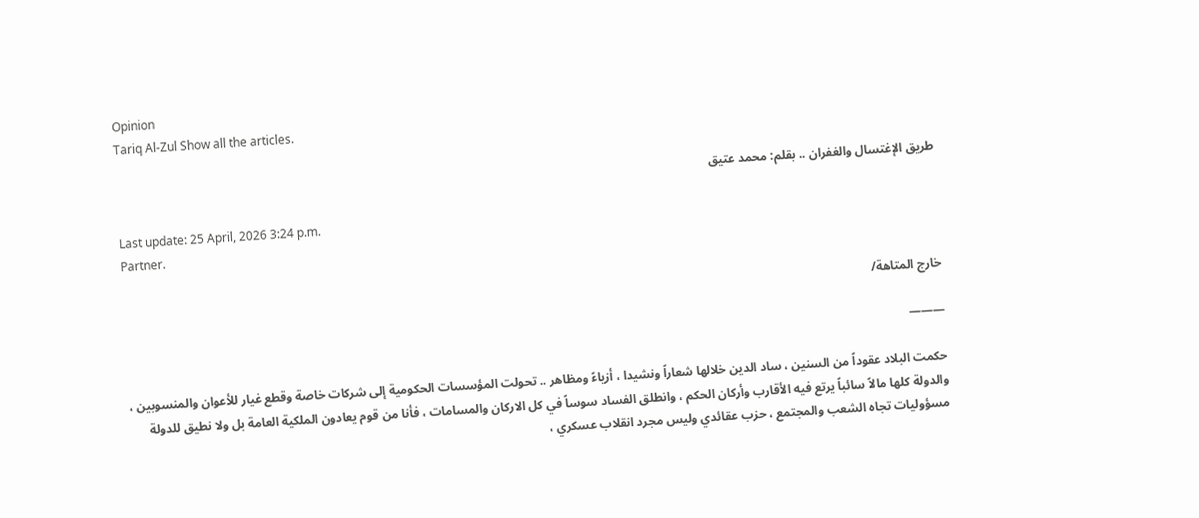Opinion
Tariq Al-Zul Show all the articles.

طريق الإغتسال والغفران .. بقلم: محمد عتيق

Last update: 25 April, 2026 3:24 p.m.
Partner.

خارج المتاهة/

———

حكمت البلاد عقوداً من السنين ، ساد الدين خلالها شعاراً ونشيدا ، أزياءً ومظاهر .. تحولت المؤسسات الحكومية إلى شركات خاصة وقطع غيار للأعوان والمنسوبين ، والدولة كلها مالاً سائباً يرتع فيه الأقارب وأركان الحكم ، وانطلق الفساد سوساً في كل الاركان والمسامات ، فأنا من قوم يعادون الملكية العامة بل ولا نطيق للدولة مسؤوليات تجاه الشعب والمجتمع ، حزب عقائدي وليس مجرد انقلاب عسكري ،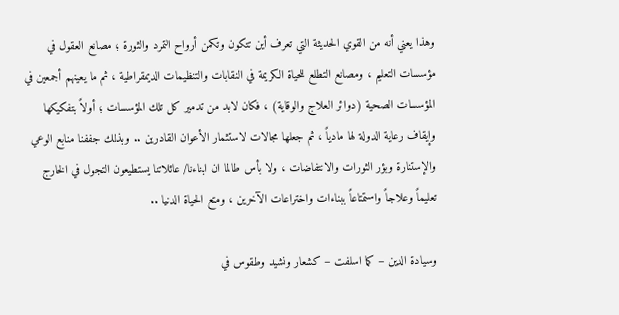وهذا يعني أنه من القوي الحديثة التي تعرف أين تتكون وتكمن أرواح التمرد والثورة ؛ مصانع العقول في مؤسسات التعليم ، ومصانع التطلع للحياة الكريمة في النقابات والتنظيمات الديمقراطية ، ثم ما يعينهم أجمعين في المؤسسات الصحية (دوائر العلاج والوقاية) ، فكان لابد من تدمير كل تلك المؤسسات ؛ أولاً بتفكيكها وإيقاف رعاية الدولة لها مادياً ، ثم جعلها مجالات لاستثمار الأعوان القادرين .. وبذلك جففنا منابع الوعي والإستنارة وبؤر الثورات والانتفاضات ، ولا بأس طالما ان ابناءنا/ عائلاتنا يستطيعون التجول في الخارج تعليماً وعلاجاً واستمتاعاً ببناءات واختراعات الآخرين ، ومتع الحياة الدنيا ..

وسيادة الدين – كما اسلفت – كشعار ونشيد وطقوس في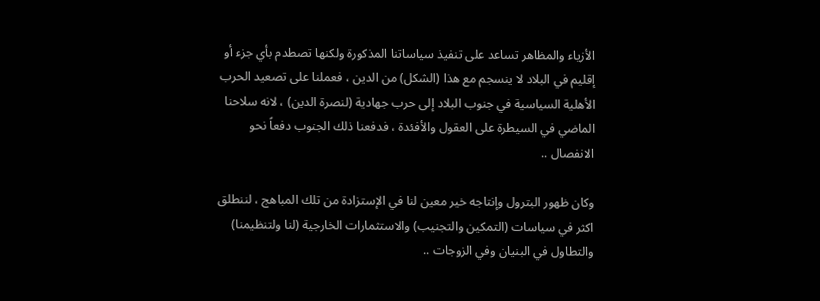الأزياء والمظاهر تساعد على تنفيذ سياساتنا المذكورة ولكنها تصطدم بأي جزء أو إقليم في البلاد لا ينسجم مع هذا (الشكل) من الدين ، فعملنا على تصعيد الحرب الأهلية السياسية في جنوب البلاد إلى حرب جهادية (لنصرة الدين) ، لانه سلاحنا الماضي في السيطرة على العقول والأفئدة ، فدفعنا ذلك الجنوب دفعاً نحو الانفصال ..

وكان ظهور البترول وإنتاجه خير معين لنا في الإستزادة من تلك المباهج ، لننطلق اكثر في سياسات (التمكين والتجنيب) والاستثمارات الخارجية (لنا ولتنظيمنا) والتطاول في البنيان وفي الزوجات ..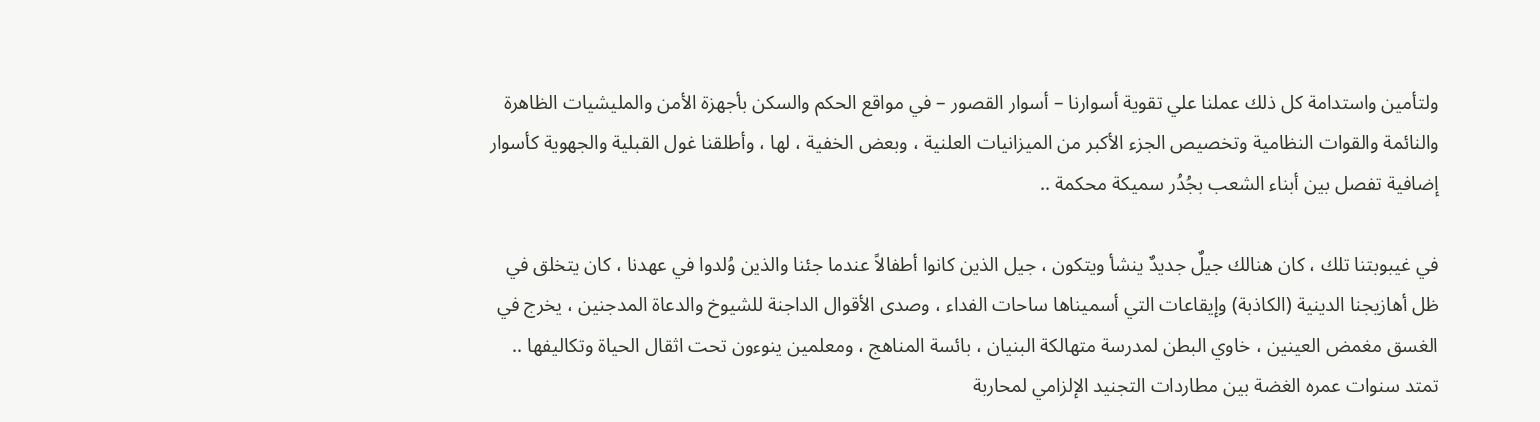ولتأمين واستدامة كل ذلك عملنا علي تقوية أسوارنا – أسوار القصور – في مواقع الحكم والسكن بأجهزة الأمن والمليشيات الظاهرة والنائمة والقوات النظامية وتخصيص الجزء الأكبر من الميزانيات العلنية ، وبعض الخفية ، لها ، وأطلقنا غول القبلية والجهوية كأسوار إضافية تفصل بين أبناء الشعب بجُدُر سميكة محكمة ..

في غيبوبتنا تلك ، كان هنالك جيلٌ جديدٌ ينشأ ويتكون ، جيل الذين كانوا أطفالاً عندما جئنا والذين وُلدوا في عهدنا ، كان يتخلق في ظل أهازيجنا الدينية (الكاذبة) وإيقاعات التي أسميناها ساحات الفداء ، وصدى الأقوال الداجنة للشيوخ والدعاة المدجنين ، يخرج في الغسق مغمض العينين ، خاوي البطن لمدرسة متهالكة البنيان ، بائسة المناهج ، ومعلمين ينوءون تحت اثقال الحياة وتكاليفها .. تمتد سنوات عمره الغضة بين مطاردات التجنيد الإلزامي لمحاربة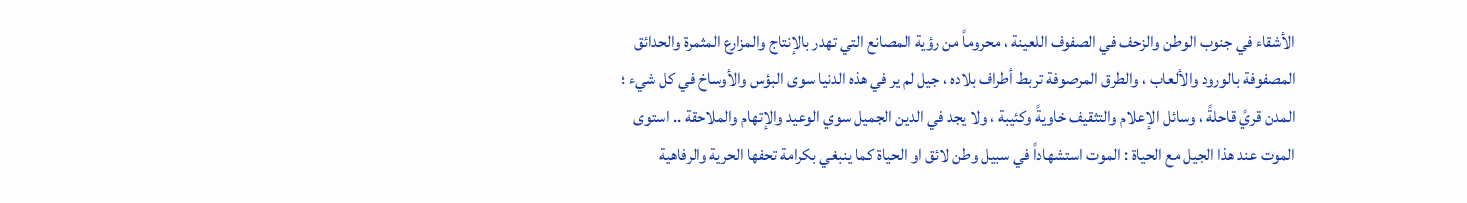الأشقاء في جنوب الوطن والزحف في الصفوف اللعينة ، محروماً من رؤية المصانع التي تهدر بالإنتاج والمزارع المثمرة والحدائق المصفوفة بالورود والألعاب ، والطرق المرصوفة تربط أطراف بلاده ، جيل لم ير في هذه الدنيا سوى البؤس والأوساخ في كل شيء ؛ المدن قريً قاحلةً ، وسائل الإعلام والتثقيف خاويةً وكئيبة ، ولا يجد في الدين الجميل سوي الوعيد والإتهام والملاحقة .. استوى الموت عند هذا الجيل مع الحياة : الموت استشهاداً في سبيل وطن لائق او الحياة كما ينبغي بكرامة تحفها الحرية والرفاهية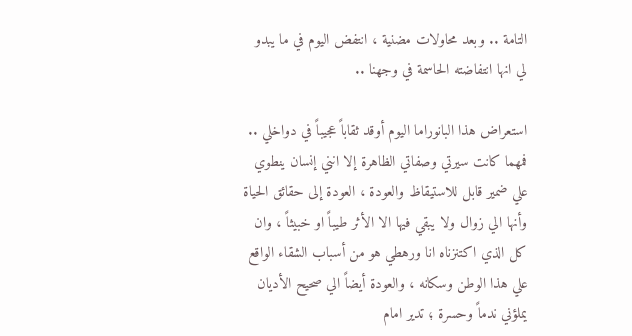التامة .. وبعد محاولات مضنية ، انتفض اليوم في ما يبدو لي انها انتفاضته الحاسمة في وجهنا ..

استعراض هذا البانوراما اليوم أوقد ثقاباً عجيباً في دواخلي .. فمهما كانت سيرتي وصفاتي الظاهرة إلا انني إنسان ينطوي علي ضمير قابل للاستيقاظ والعودة ، العودة إلى حقائق الحياة وأنها الي زوال ولا يبقي فيها الا الأثر طيباً او خبيثاً ، وان كل الذي اكتنزناه انا ورهطي هو من أسباب الشقاء الواقع علي هذا الوطن وسكانه ، والعودة أيضاً الي صحيح الأديان يملؤني ندماً وحسرة ؛ تدير امام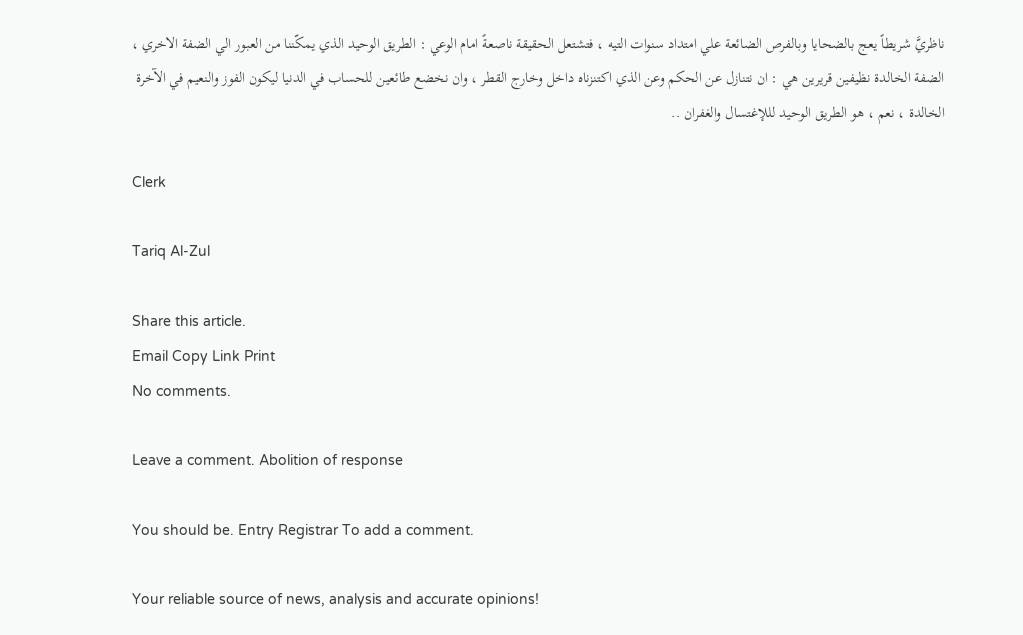ناظريَّ شريطاً يعج بالضحايا وبالفرص الضائعة علي امتداد سنوات التيه ، فتشتعل الحقيقة ناصعةً امام الوعي : الطريق الوحيد الذي يمكّننا من العبور الي الضفة الاخري ، الضفة الخالدة نظيفين قريرين هي : ان نتنازل عن الحكم وعن الذي اكتنزناه داخل وخارج القطر ، وان نخضع طائعين للحساب في الدنيا ليكون الفوز والنعيم في الآخرة الخالدة ، نعم ، هو الطريق الوحيد لللإغتسال والغفران ..

Clerk

Tariq Al-Zul

Share this article.
Email Copy Link Print
No comments.

Leave a comment. Abolition of response

You should be. Entry Registrar To add a comment.

Your reliable source of news, analysis and accurate opinions!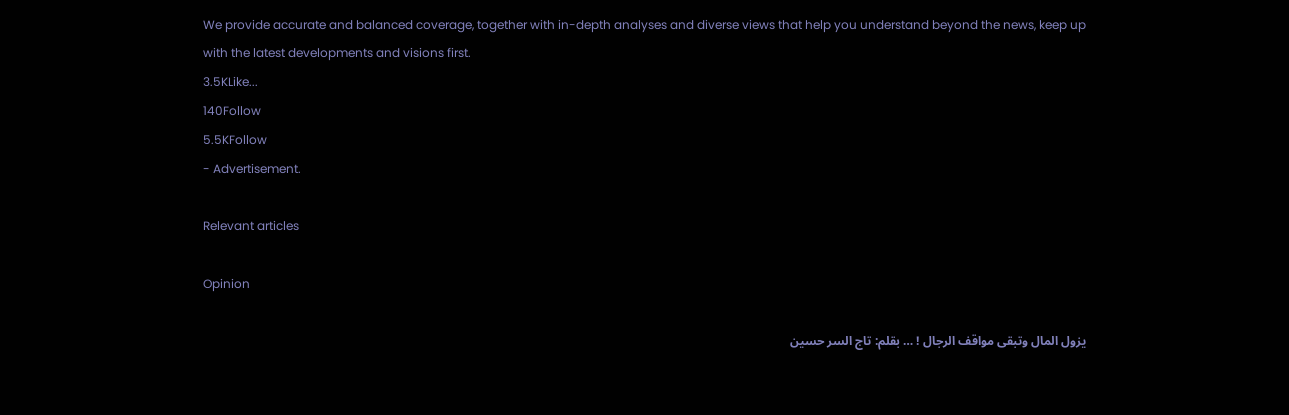We provide accurate and balanced coverage, together with in-depth analyses and diverse views that help you understand beyond the news, keep up with the latest developments and visions first.
3.5KLike...
140Follow
5.5KFollow
- Advertisement.

Relevant articles

Opinion

يزول المال وتبقى مواقف الرجال ! … بقلم: تاج السر حسين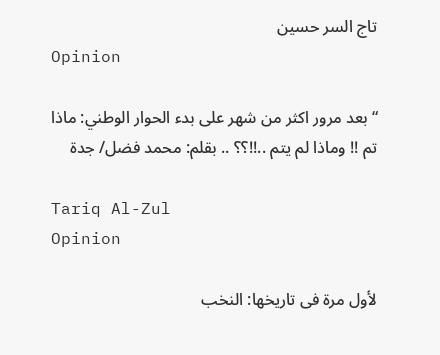تاج السر حسين
Opinion

“بعد مرور اكثر من شهر على بدء الحوار الوطني: ماذا تم !! وماذا لم يتم ..!!؟؟ .. بقلم: محمد فضل/ جدة

Tariq Al-Zul
Opinion

لأول مرة فى تاريخها: النخب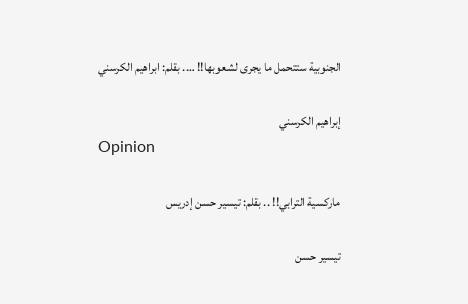الجنوبية ستتحمل ما يجرى لشعوبها!! …. بقلم: ابراهيم الكرسني

إبراهيم الكرسني
Opinion

ماركسية الترابي!! .. بقلم: تيسير حسن إدريس

تيسير حسن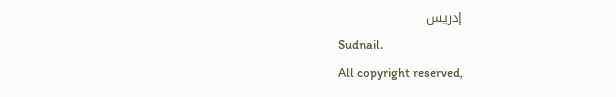إدريس
Sudnail.
All copyright reserved,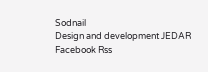Sodnail
Design and development JEDAR
Facebook Rss